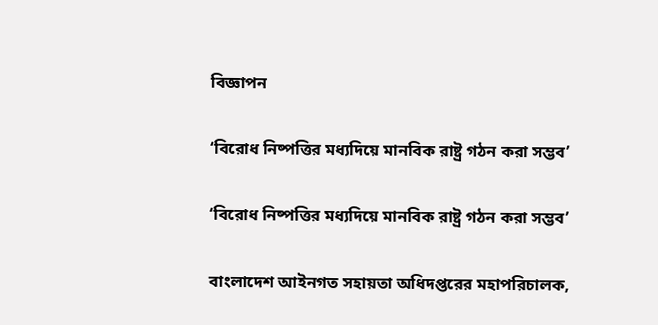বিজ্ঞাপন

‘বিরোধ নিষ্পত্তির মধ্যদিয়ে মানবিক রাষ্ট্র গঠন করা সম্ভব’

‘বিরোধ নিষ্পত্তির মধ্যদিয়ে মানবিক রাষ্ট্র গঠন করা সম্ভব’

বাংলাদেশ আইনগত সহায়তা অধিদপ্তরের মহাপরিচালক,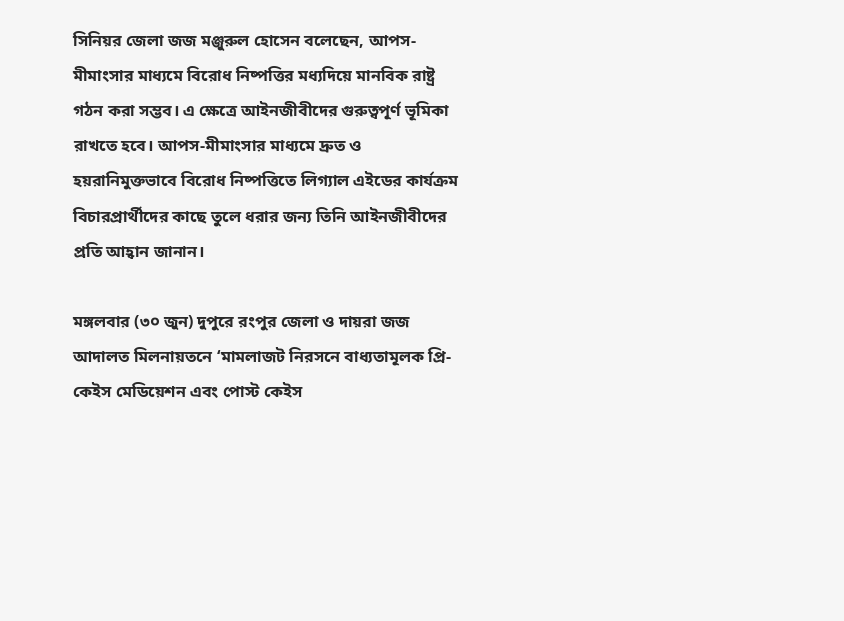সিনিয়র জেলা জজ মঞ্জুরুল হোসেন বলেছেন, আপস-মীমাংসার মাধ্যমে বিরোধ নিষ্পত্তির মধ্যদিয়ে মানবিক রাষ্ট্র গঠন করা সম্ভব। এ ক্ষেত্রে আইনজীবীদের গুরুত্বপূর্ণ ভূমিকা রাখতে হবে। আপস-মীমাংসার মাধ্যমে দ্রুত ও হয়রানিমুক্তভাবে বিরোধ নিষ্পত্তিতে লিগ্যাল এইডের কার্যক্রম বিচারপ্রার্থীদের কাছে তুলে ধরার জন্য তিনি আইনজীবীদের প্রতি আহ্বান জানান।

মঙ্গলবার (৩০ জুন) দুপুরে রংপুর জেলা ও দায়রা জজ আদালত মিলনায়তনে ‘মামলাজট নিরসনে বাধ্যতামূলক প্রি-কেইস মেডিয়েশন এবং পোস্ট কেইস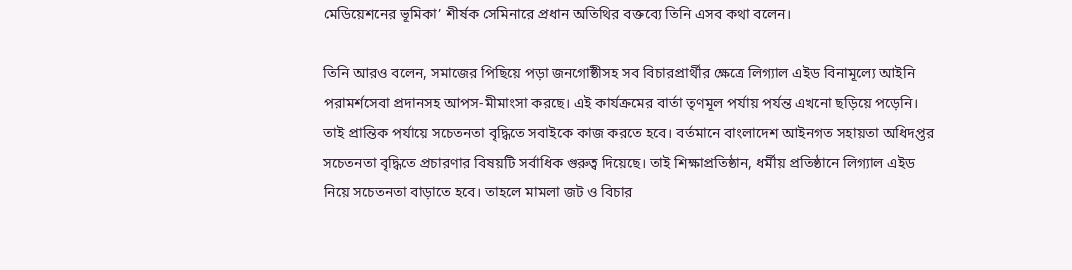মেডিয়েশনের ভূমিকা’ শীর্ষক সেমিনারে প্রধান অতিথির বক্তব্যে তিনি এসব কথা বলেন।

তিনি আরও বলেন, সমাজের পিছিয়ে পড়া জনগোষ্ঠীসহ সব বিচারপ্রার্থীর ক্ষেত্রে লিগ্যাল এইড বিনামূল্যে আইনি পরামর্শসেবা প্রদানসহ আপস-মীমাংসা করছে। এই কার্যক্রমের বার্তা তৃণমূল পর্যায় পর্যন্ত এখনো ছড়িয়ে পড়েনি। তাই প্রান্তিক পর্যায়ে সচেতনতা বৃদ্ধিতে সবাইকে কাজ করতে হবে। বর্তমানে বাংলাদেশ আইনগত সহায়তা অধিদপ্তর সচেতনতা বৃদ্ধিতে প্রচারণার বিষয়টি সর্বাধিক গুরুত্ব দিয়েছে। তাই শিক্ষাপ্রতিষ্ঠান, ধর্মীয় প্রতিষ্ঠানে লিগ্যাল এইড নিয়ে সচেতনতা বাড়াতে হবে। তাহলে মামলা জট ও বিচার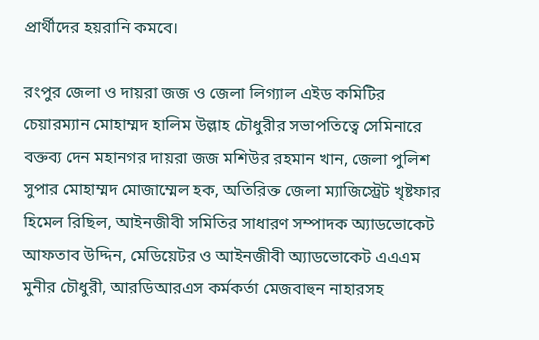প্রার্থীদের হয়রানি কমবে।

রংপুর জেলা ও দায়রা জজ ও জেলা লিগ্যাল এইড কমিটির চেয়ারম্যান মোহাম্মদ হালিম উল্লাহ চৌধুরীর সভাপতিত্বে সেমিনারে বক্তব্য দেন মহানগর দায়রা জজ মশিউর রহমান খান, জেলা পুলিশ সুপার মোহাম্মদ মোজাম্মেল হক, অতিরিক্ত জেলা ম্যাজিস্ট্রেট খৃষ্টফার হিমেল রিছিল, আইনজীবী সমিতির সাধারণ সম্পাদক অ্যাডভোকেট আফতাব উদ্দিন, মেডিয়েটর ও আইনজীবী অ্যাডভোকেট এএএম মুনীর চৌধুরী, আরডিআরএস কর্মকর্তা মেজবাহুন নাহারসহ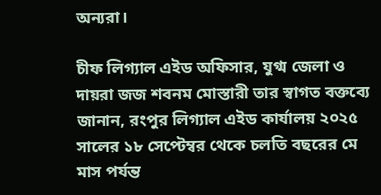অন্যরা।

চীফ লিগ্যাল এইড অফিসার, যুগ্ম জেলা ও দায়রা জজ শবনম মোস্তারী তার স্বাগত বক্তব্যে জানান, রংপুর লিগ্যাল এইড কার্যালয় ২০২৫ সালের ১৮ সেপ্টেম্বর থেকে চলতি বছরের মে মাস পর্যন্ত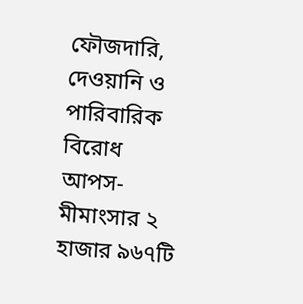ফৌজদারি, দেওয়ানি ও পারিবারিক বিরোধ আপস-মীমাংসার ২ হাজার ৯৬৭টি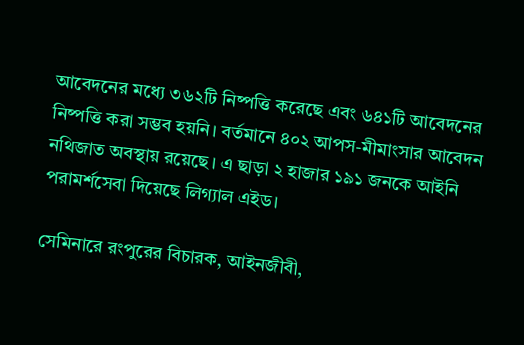আবেদনের মধ্যে ৩৬২টি নিষ্পত্তি করেছে এবং ৬৪১টি আবেদনের নিষ্পত্তি করা সম্ভব হয়নি। বর্তমানে ৪০২ আপস-মীমাংসার আবেদন নথিজাত অবস্থায় রয়েছে। এ ছাড়া ২ হাজার ১৯১ জনকে আইনি পরামর্শসেবা দিয়েছে লিগ্যাল এইড।

সেমিনারে রংপুরের বিচারক, আইনজীবী,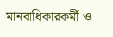মানবাধিকারকর্মী ও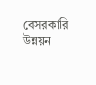বেসরকারি উন্নয়ন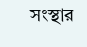সংস্থার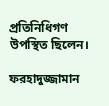প্রতিনিধিগণ উপস্থিত ছিলেন।

ফরহাদুজ্জামান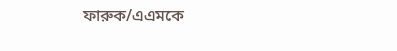ফারুক/এএমকে